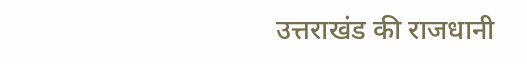उत्तराखंड की राजधानी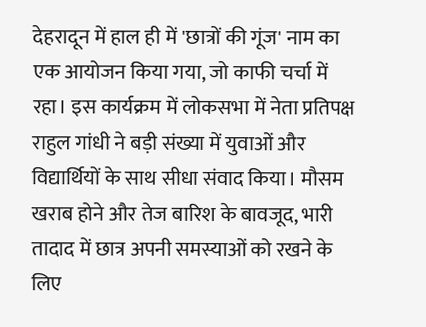देहरादून में हाल ही में 'छात्रों की गूंज' नाम का एक आयोजन किया गया, जो काफी चर्चा में रहा। इस कार्यक्रम में लोकसभा में नेता प्रतिपक्ष राहुल गांधी ने बड़ी संख्या में युवाओं और विद्यार्थियों के साथ सीधा संवाद किया। मौसम खराब होने और तेज बारिश के बावजूद, भारी तादाद में छात्र अपनी समस्याओं को रखने के लिए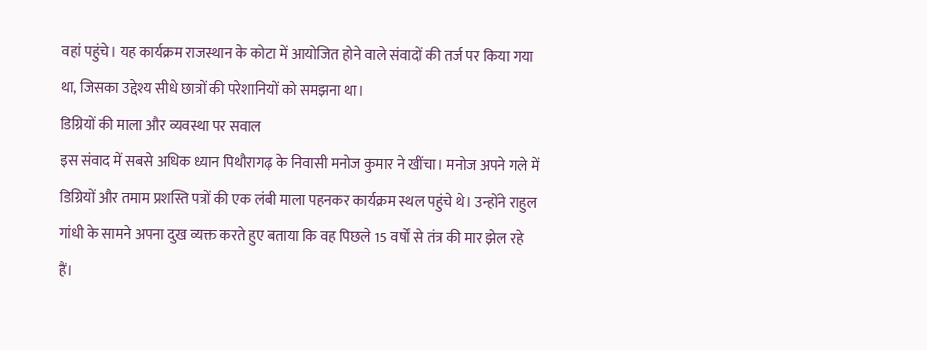वहां पहुंचे। यह कार्यक्रम राजस्थान के कोटा में आयोजित होने वाले संवादों की तर्ज पर किया गया था, जिसका उद्देश्य सीधे छात्रों की परेशानियों को समझना था।
डिग्रियों की माला और व्यवस्था पर सवाल
इस संवाद में सबसे अधिक ध्यान पिथौरागढ़ के निवासी मनोज कुमार ने खींचा। मनोज अपने गले में डिग्रियों और तमाम प्रशस्ति पत्रों की एक लंबी माला पहनकर कार्यक्रम स्थल पहुंचे थे। उन्होंने राहुल गांधी के सामने अपना दुख व्यक्त करते हुए बताया कि वह पिछले 15 वर्षों से तंत्र की मार झेल रहे हैं।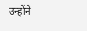उन्होंने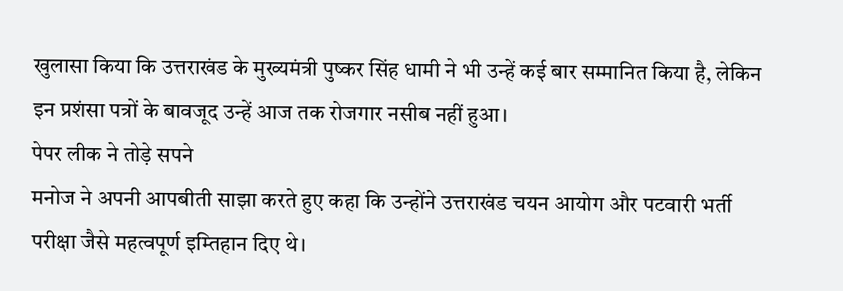खुलासा किया कि उत्तराखंड के मुख्यमंत्री पुष्कर सिंह धामी ने भी उन्हें कई बार सम्मानित किया है, लेकिन इन प्रशंसा पत्रों के बावजूद उन्हें आज तक रोजगार नसीब नहीं हुआ।
पेपर लीक ने तोड़े सपने
मनोज ने अपनी आपबीती साझा करते हुए कहा कि उन्होंने उत्तराखंड चयन आयोग और पटवारी भर्ती परीक्षा जैसे महत्वपूर्ण इम्तिहान दिए थे।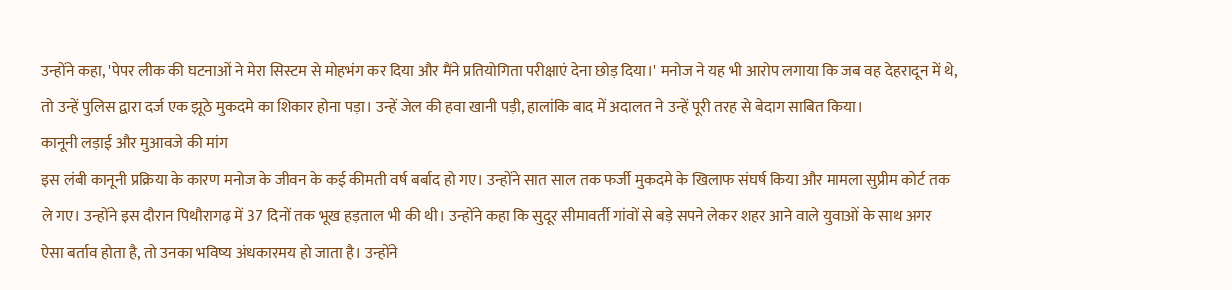उन्होंने कहा, 'पेपर लीक की घटनाओं ने मेरा सिस्टम से मोहभंग कर दिया और मैंने प्रतियोगिता परीक्षाएं देना छोड़ दिया।' मनोज ने यह भी आरोप लगाया कि जब वह देहरादून में थे, तो उन्हें पुलिस द्वारा दर्ज एक झूठे मुकदमे का शिकार होना पड़ा। उन्हें जेल की हवा खानी पड़ी, हालांकि बाद में अदालत ने उन्हें पूरी तरह से बेदाग साबित किया।
कानूनी लड़ाई और मुआवजे की मांग
इस लंबी कानूनी प्रक्रिया के कारण मनोज के जीवन के कई कीमती वर्ष बर्बाद हो गए। उन्होंने सात साल तक फर्जी मुकदमे के खिलाफ संघर्ष किया और मामला सुप्रीम कोर्ट तक ले गए। उन्होंने इस दौरान पिथौरागढ़ में 37 दिनों तक भूख हड़ताल भी की थी। उन्होंने कहा कि सुदूर सीमावर्ती गांवों से बड़े सपने लेकर शहर आने वाले युवाओं के साथ अगर ऐसा बर्ताव होता है, तो उनका भविष्य अंधकारमय हो जाता है। उन्होंने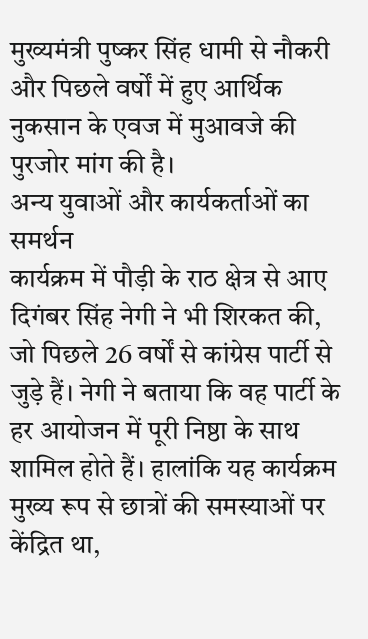मुख्यमंत्री पुष्कर सिंह धामी से नौकरी और पिछले वर्षों में हुए आर्थिक नुकसान के एवज में मुआवजे की पुरजोर मांग की है।
अन्य युवाओं और कार्यकर्ताओं का समर्थन
कार्यक्रम में पौड़ी के राठ क्षेत्र से आए दिगंबर सिंह नेगी ने भी शिरकत की, जो पिछले 26 वर्षों से कांग्रेस पार्टी से जुड़े हैं। नेगी ने बताया कि वह पार्टी के हर आयोजन में पूरी निष्ठा के साथ शामिल होते हैं। हालांकि यह कार्यक्रम मुख्य रूप से छात्रों की समस्याओं पर केंद्रित था,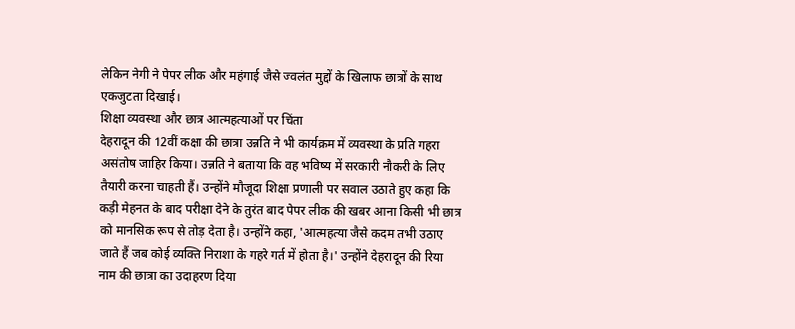लेकिन नेगी ने पेपर लीक और महंगाई जैसे ज्वलंत मुद्दों के खिलाफ छात्रों के साथ एकजुटता दिखाई।
शिक्षा व्यवस्था और छात्र आत्महत्याओं पर चिंता
देहरादून की 12वीं कक्षा की छात्रा उन्नति ने भी कार्यक्रम में व्यवस्था के प्रति गहरा असंतोष जाहिर किया। उन्नति ने बताया कि वह भविष्य में सरकारी नौकरी के लिए तैयारी करना चाहती हैं। उन्होंने मौजूदा शिक्षा प्रणाली पर सवाल उठाते हुए कहा कि कड़ी मेहनत के बाद परीक्षा देने के तुरंत बाद पेपर लीक की खबर आना किसी भी छात्र को मानसिक रूप से तोड़ देता है। उन्होंने कहा, 'आत्महत्या जैसे कदम तभी उठाए जाते हैं जब कोई व्यक्ति निराशा के गहरे गर्त में होता है।' उन्होंने देहरादून की रिया नाम की छात्रा का उदाहरण दिया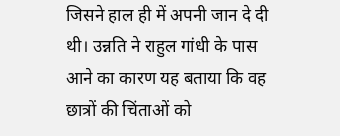जिसने हाल ही में अपनी जान दे दी थी। उन्नति ने राहुल गांधी के पास आने का कारण यह बताया कि वह छात्रों की चिंताओं को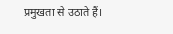प्रमुखता से उठाते हैं।